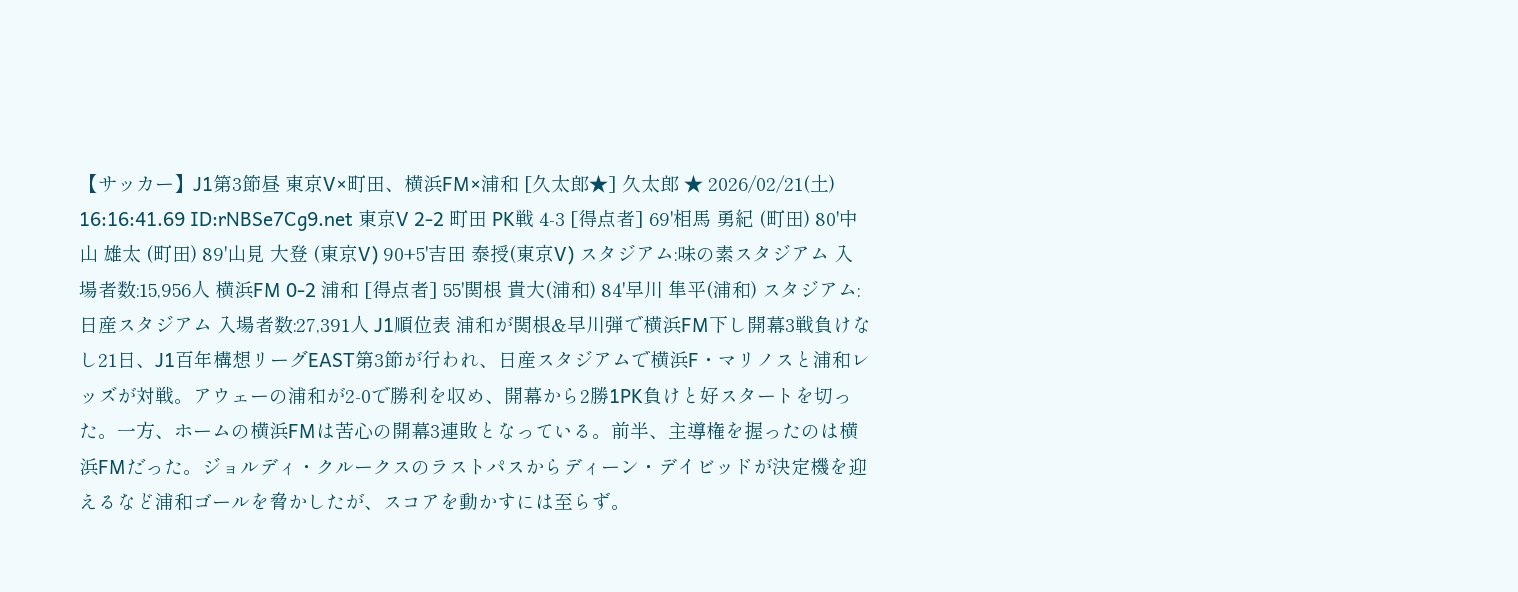【サッカー】J1第3節昼 東京V×町田、横浜FM×浦和 [久太郎★] 久太郎 ★ 2026/02/21(土) 16:16:41.69 ID:rNBSe7Cg9.net 東京V 2-2 町田 PK戦 4-3 [得点者] 69'相馬 勇紀 (町田) 80'中山 雄太 (町田) 89'山見 大登 (東京V) 90+5'吉田 泰授(東京V) スタジアム:味の素スタジアム 入場者数:15,956人 横浜FM 0-2 浦和 [得点者] 55'関根 貴大(浦和) 84'早川 隼平(浦和) スタジアム:日産スタジアム 入場者数:27,391人 J1順位表 浦和が関根&早川弾で横浜FM下し開幕3戦負けなし21日、J1百年構想リーグEAST第3節が行われ、日産スタジアムで横浜F・マリノスと浦和レッズが対戦。アウェーの浦和が2-0で勝利を収め、開幕から2勝1PK負けと好スタートを切った。一方、ホームの横浜FMは苦心の開幕3連敗となっている。前半、主導権を握ったのは横浜FMだった。ジョルディ・クルークスのラストパスからディーン・デイビッドが決定機を迎えるなど浦和ゴールを脅かしたが、スコアを動かすには至らず。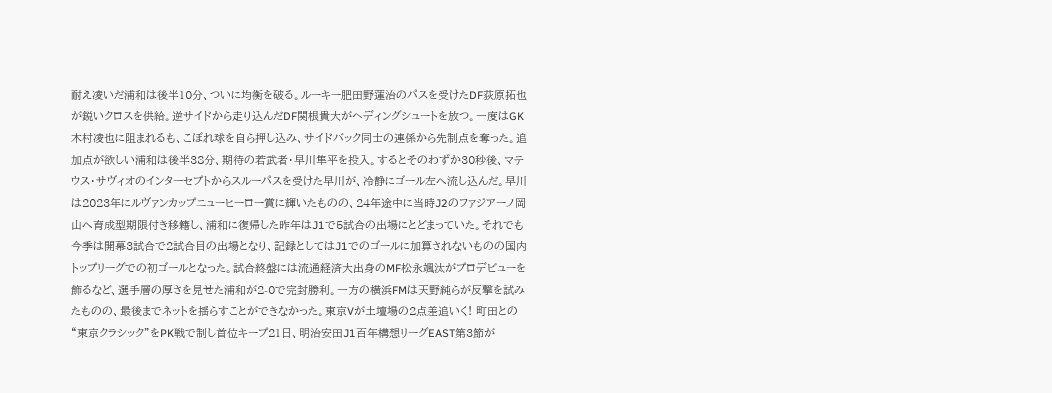耐え凌いだ浦和は後半10分、ついに均衡を破る。ルーキー肥田野蓮治のパスを受けたDF荻原拓也が鋭いクロスを供給。逆サイドから走り込んだDF関根貴大がヘディングシュートを放つ。一度はGK木村凌也に阻まれるも、こぼれ球を自ら押し込み、サイドバック同士の連係から先制点を奪った。追加点が欲しい浦和は後半38分、期待の若武者・早川隼平を投入。するとそのわずか30秒後、マテウス・サヴィオのインターセプトからスルーパスを受けた早川が、冷静にゴール左へ流し込んだ。早川は2023年にルヴァンカップニューヒーロー賞に輝いたものの、24年途中に当時J2のファジアーノ岡山へ育成型期限付き移籍し、浦和に復帰した昨年はJ1で5試合の出場にとどまっていた。それでも今季は開幕3試合で2試合目の出場となり、記録としてはJ1でのゴールに加算されないものの国内トップリーグでの初ゴールとなった。試合終盤には流通経済大出身のMF松永颯汰がプロデビューを飾るなど、選手層の厚さを見せた浦和が2-0で完封勝利。一方の横浜FMは天野純らが反撃を試みたものの、最後までネットを揺らすことができなかった。東京Vが土壇場の2点差追いく! 町田との“東京クラシック”をPK戦で制し首位キープ21日、明治安田J1百年構想リーグEAST第3節が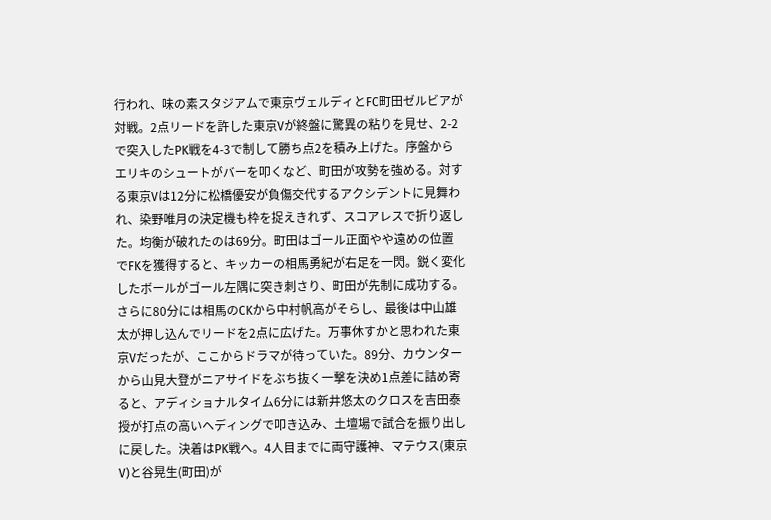行われ、味の素スタジアムで東京ヴェルディとFC町田ゼルビアが対戦。2点リードを許した東京Vが終盤に驚異の粘りを見せ、2-2で突入したPK戦を4-3で制して勝ち点2を積み上げた。序盤からエリキのシュートがバーを叩くなど、町田が攻勢を強める。対する東京Vは12分に松橋優安が負傷交代するアクシデントに見舞われ、染野唯月の決定機も枠を捉えきれず、スコアレスで折り返した。均衡が破れたのは69分。町田はゴール正面やや遠めの位置でFKを獲得すると、キッカーの相馬勇紀が右足を一閃。鋭く変化したボールがゴール左隅に突き刺さり、町田が先制に成功する。さらに80分には相馬のCKから中村帆高がそらし、最後は中山雄太が押し込んでリードを2点に広げた。万事休すかと思われた東京Vだったが、ここからドラマが待っていた。89分、カウンターから山見大登がニアサイドをぶち抜く一撃を決め1点差に詰め寄ると、アディショナルタイム6分には新井悠太のクロスを吉田泰授が打点の高いヘディングで叩き込み、土壇場で試合を振り出しに戻した。決着はPK戦へ。4人目までに両守護神、マテウス(東京V)と谷晃生(町田)が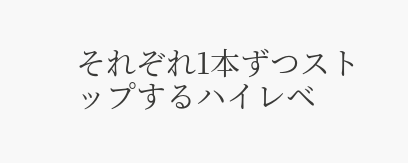それぞれ1本ずつストップするハイレベ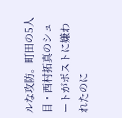ルな攻防。町田の5人目・西村拓真のシュートがポストに嫌われたのに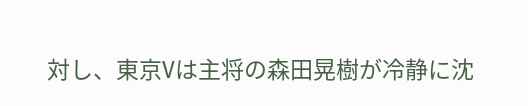対し、東京Vは主将の森田晃樹が冷静に沈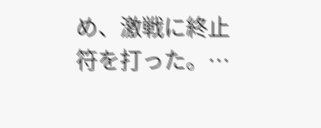め、激戦に終止符を打った。…